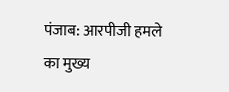पंजाब: आरपीजी हमले का मुख्य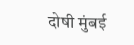दोषी मुंबई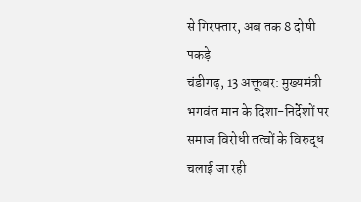से गिरफ्तार, अब तक 8 दोषी पकड़े
चंडीगढ़, 13 अक्तूबर: मुख्यमंत्री भगवंत मान के दिशा-निर्देशों पर समाज विरोधी तत्वों के विरुद्ध चलाई जा रही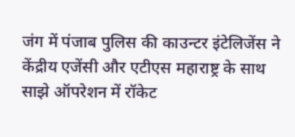जंग में पंजाब पुलिस की काउन्टर इंटेलिजेंस ने केंद्रीय एजेंसी और एटीएस महाराष्ट्र के साथ साझे ऑपरेशन में रॉकेट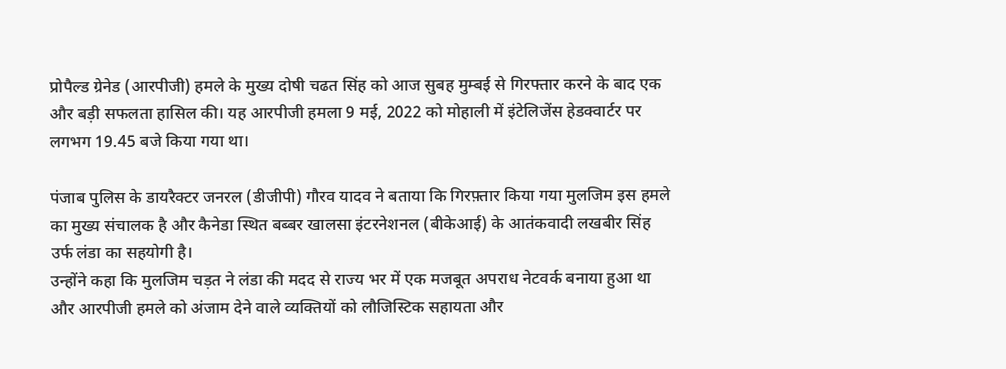प्रोपैल्ड ग्रेनेड (आरपीजी) हमले के मुख्य दोषी चढत सिंह को आज सुबह मुम्बई से गिरफ्तार करने के बाद एक और बड़ी सफलता हासिल की। यह आरपीजी हमला 9 मई, 2022 को मोहाली में इंटेलिजेंस हेडक्वार्टर पर लगभग 19.45 बजे किया गया था।

पंजाब पुलिस के डायरैक्टर जनरल (डीजीपी) गौरव यादव ने बताया कि गिरफ़्तार किया गया मुलजिम इस हमले का मुख्य संचालक है और कैनेडा स्थित बब्बर खालसा इंटरनेशनल (बीकेआई) के आतंकवादी लखबीर सिंह उर्फ लंडा का सहयोगी है।
उन्होंने कहा कि मुलजिम चड़त ने लंडा की मदद से राज्य भर में एक मजबूत अपराध नेटवर्क बनाया हुआ था और आरपीजी हमले को अंजाम देने वाले व्यक्तियों को लौजिस्टिक सहायता और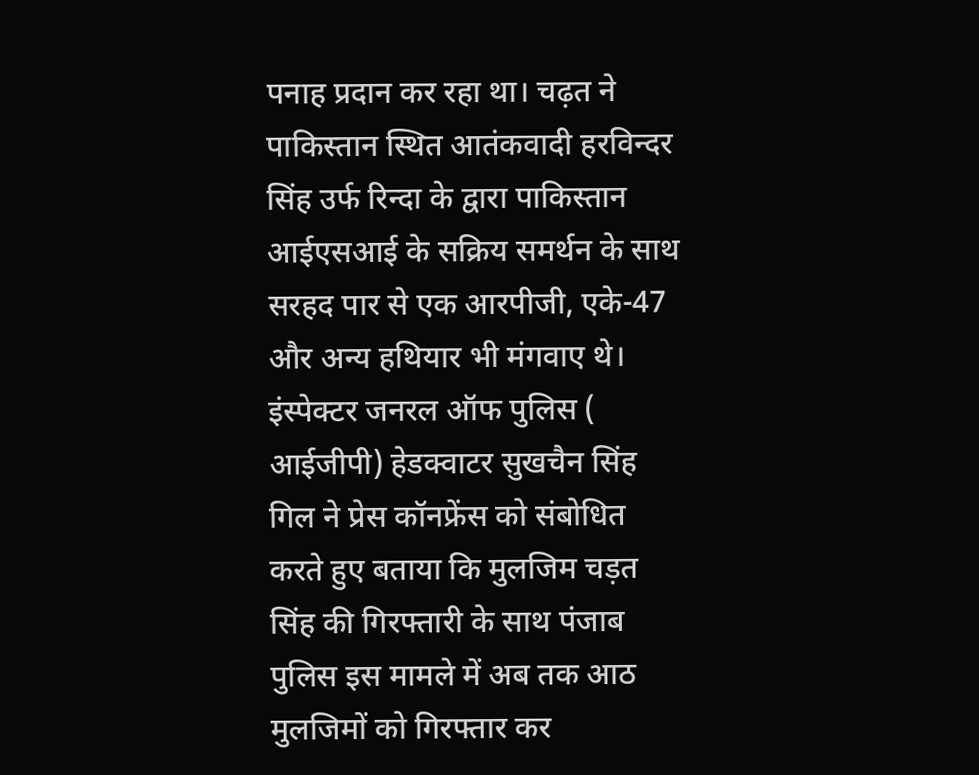पनाह प्रदान कर रहा था। चढ़त ने पाकिस्तान स्थित आतंकवादी हरविन्दर सिंह उर्फ रिन्दा के द्वारा पाकिस्तान आईएसआई के सक्रिय समर्थन के साथ सरहद पार से एक आरपीजी, एके-47 और अन्य हथियार भी मंगवाए थे।
इंस्पेक्टर जनरल ऑफ पुलिस ( आईजीपी) हेडक्वाटर सुखचैन सिंह गिल ने प्रेस कॉनफ्रेंस को संबोधित करते हुए बताया कि मुलजिम चड़त सिंह की गिरफ्तारी के साथ पंजाब पुलिस इस मामले में अब तक आठ मुलजिमों को गिरफ्तार कर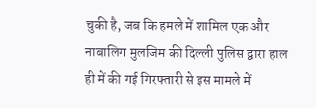चुकी है, जब कि हमले में शामिल एक और नाबालिग मुलजिम की दिल्ली पुलिस द्वारा हाल ही में की गई गिरफ्तारी से इस मामले में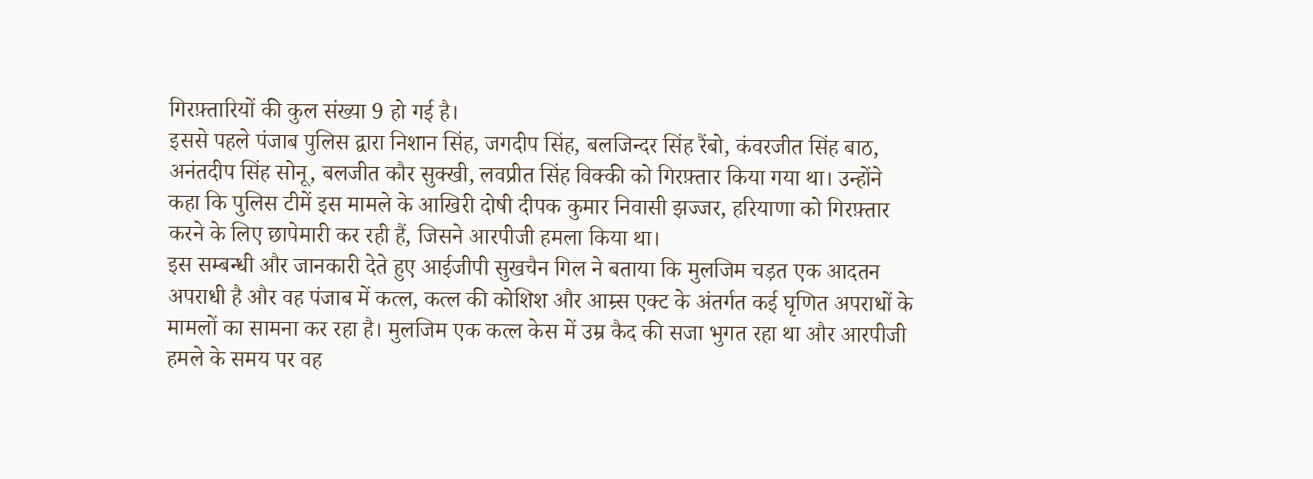गिरफ़्तारियों की कुल संख्या 9 हो गई है।
इससे पहले पंजाब पुलिस द्वारा निशान सिंह, जगदीप सिंह, बलजिन्दर सिंह रैंबो, कंवरजीत सिंह बाठ, अनंतदीप सिंह सोनू, बलजीत कौर सुक्खी, लवप्रीत सिंह विक्की को गिरफ़्तार किया गया था। उन्होंने कहा कि पुलिस टीमें इस मामले के आखिरी दोषी दीपक कुमार निवासी झज्जर, हरियाणा को गिरफ़्तार करने के लिए छापेमारी कर रही हैं, जिसने आरपीजी हमला किया था।
इस सम्बन्धी और जानकारी देते हुए आईजीपी सुखचैन गिल ने बताया कि मुलजिम चड़त एक आदतन अपराधी है और वह पंजाब में कत्ल, कत्ल की कोशिश और आम्र्स एक्ट के अंतर्गत कई घृणित अपराधों के मामलों का सामना कर रहा है। मुलजिम एक कत्ल केस में उम्र कैद की सजा भुगत रहा था और आरपीजी हमले के समय पर वह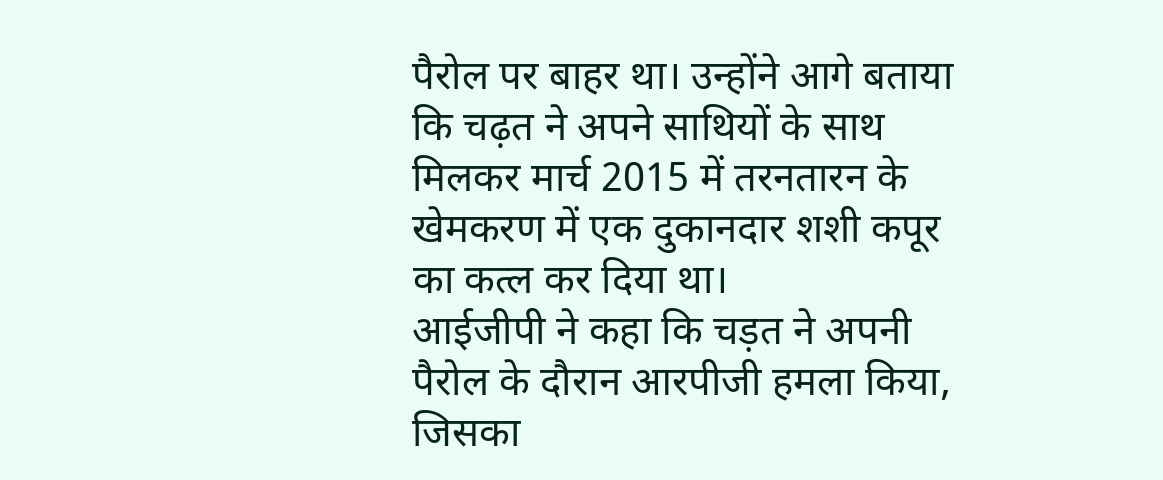पैरोल पर बाहर था। उन्होंने आगे बताया कि चढ़त ने अपने साथियों के साथ मिलकर मार्च 2015 में तरनतारन के खेमकरण में एक दुकानदार शशी कपूर का कत्ल कर दिया था।
आईजीपी ने कहा कि चड़त ने अपनी पैरोल के दौरान आरपीजी हमला किया, जिसका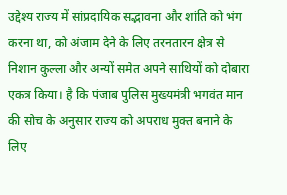उद्देश्य राज्य में सांप्रदायिक सद्भावना और शांति को भंग करना था, को अंजाम देने के लिए तरनतारन क्षेत्र से निशान कुल्ला और अन्यों समेत अपने साथियों को दोबारा एकत्र किया। है कि पंजाब पुलिस मुख्यमंत्री भगवंत मान की सोच के अनुसार राज्य को अपराध मुक्त बनाने के लिए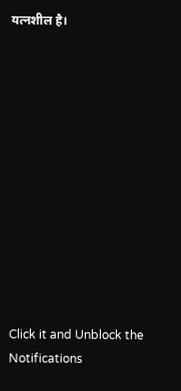यत्नशील है।












Click it and Unblock the Notifications